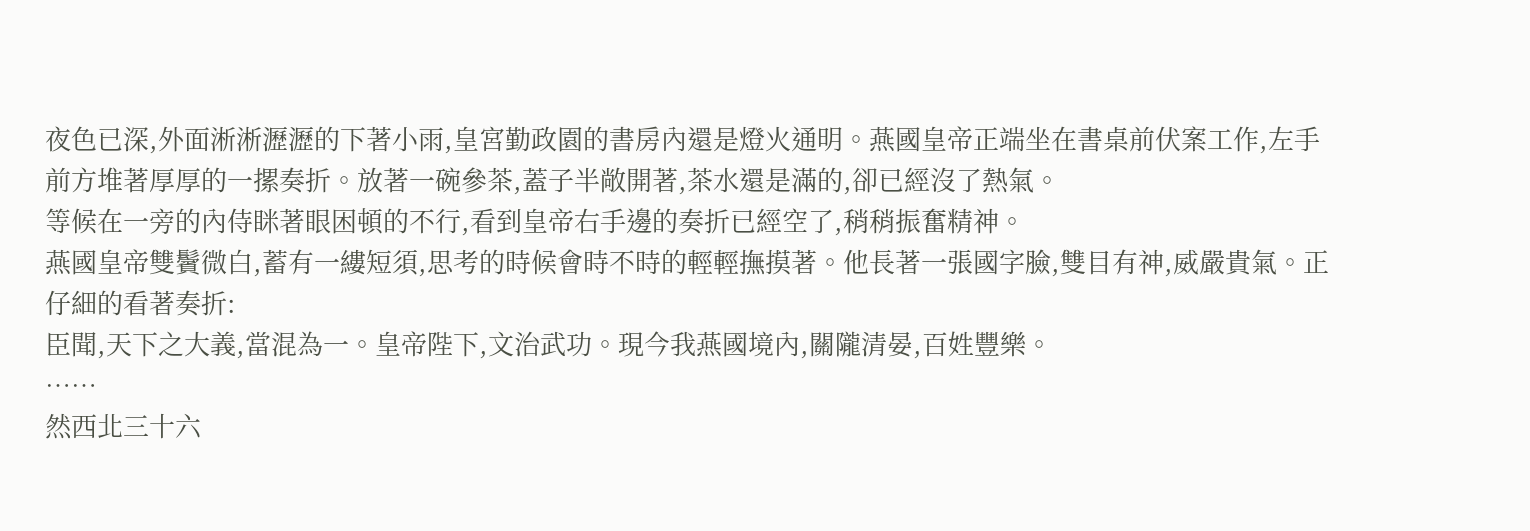夜色已深,外面淅淅瀝瀝的下著小雨,皇宮勤政園的書房內還是燈火通明。燕國皇帝正端坐在書桌前伏案工作,左手前方堆著厚厚的一摞奏折。放著一碗參茶,蓋子半敞開著,茶水還是滿的,卻已經沒了熱氣。
等候在一旁的內侍眯著眼困頓的不行,看到皇帝右手邊的奏折已經空了,稍稍振奮精神。
燕國皇帝雙鬢微白,蓄有一縷短須,思考的時候會時不時的輕輕撫摸著。他長著一張國字臉,雙目有神,威嚴貴氣。正仔細的看著奏折:
臣聞,天下之大義,當混為一。皇帝陛下,文治武功。現今我燕國境內,關隴清晏,百姓豐樂。
……
然西北三十六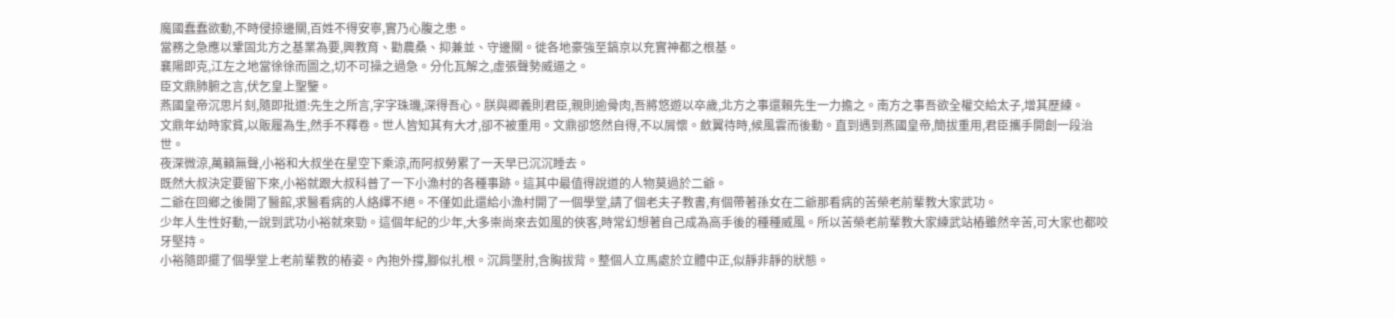魔國蠢蠢欲動,不時侵掠邊關,百姓不得安寧,實乃心腹之患。
當務之急應以鞏固北方之基業為要,興教育、勸農桑、抑兼並、守邊關。徙各地豪強至鎬京以充實神都之根基。
襄陽即克,江左之地當徐徐而圖之,切不可操之過急。分化瓦解之,虛張聲勢威逼之。
臣文鼎肺腑之言,伏乞皇上聖鑒。
燕國皇帝沉思片刻,隨即批道:先生之所言,字字珠璣,深得吾心。朕與卿義則君臣,親則逾骨肉,吾將悠遊以卒歲,北方之事還賴先生一力擔之。南方之事吾欲全權交給太子,增其歷練。
文鼎年幼時家貧,以販履為生,然手不釋卷。世人皆知其有大才,卻不被重用。文鼎卻悠然自得,不以屑懷。斂翼待時,候風雲而後動。直到遇到燕國皇帝,簡拔重用,君臣攜手開創一段治世。
夜深微涼,萬籟無聲,小裕和大叔坐在星空下乘涼,而阿叔勞累了一天早已沉沉睡去。
既然大叔決定要留下來,小裕就跟大叔科普了一下小漁村的各種事跡。這其中最值得說道的人物莫過於二爺。
二爺在回鄉之後開了醫館,求醫看病的人絡繹不絕。不僅如此還給小漁村開了一個學堂,請了個老夫子教書,有個帶著孫女在二爺那看病的苦榮老前輩教大家武功。
少年人生性好動,一說到武功小裕就來勁。這個年紀的少年,大多崇尚來去如風的俠客,時常幻想著自己成為高手後的種種威風。所以苦榮老前輩教大家練武站樁雖然辛苦,可大家也都咬牙堅持。
小裕隨即擺了個學堂上老前輩教的樁姿。內抱外撐,腳似扎根。沉肩墜肘,含胸拔背。整個人立馬處於立體中正,似靜非靜的狀態。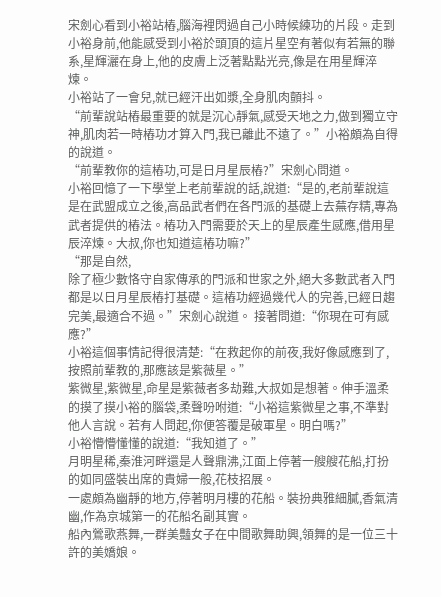宋劍心看到小裕站樁,腦海裡閃過自己小時候練功的片段。走到小裕身前,他能感受到小裕於頭頂的這片星空有著似有若無的聯系,星輝灑在身上,他的皮膚上泛著點點光亮,像是在用星輝淬煉。
小裕站了一會兒,就已經汗出如漿,全身肌肉顫抖。
“前輩說站樁最重要的就是沉心靜氣,感受天地之力,做到獨立守神,肌肉若一時樁功才算入門,我已離此不遠了。”小裕頗為自得的說道。
“前輩教你的這樁功,可是日月星辰樁?”宋劍心問道。
小裕回憶了一下學堂上老前輩說的話,說道:“是的,老前輩說這是在武盟成立之後,高品武者們在各門派的基礎上去蕪存精,專為武者提供的樁法。樁功入門需要於天上的星辰產生感應,借用星辰淬煉。大叔,你也知道這樁功嘛?”
“那是自然,
除了極少數恪守自家傳承的門派和世家之外,絕大多數武者入門都是以日月星辰樁打基礎。這樁功經過幾代人的完善,已經日趨完美,最適合不過。”宋劍心說道。 接著問道:“你現在可有感應?”
小裕這個事情記得很清楚:“在救起你的前夜,我好像感應到了,按照前輩教的,那應該是紫薇星。”
紫微星,紫微星,命星是紫薇者多劫難,大叔如是想著。伸手溫柔的摸了摸小裕的腦袋,柔聲吩咐道:“小裕這紫微星之事,不準對他人言說。若有人問起,你便答覆是破軍星。明白嗎?”
小裕懵懵懂懂的說道:“我知道了。”
月明星稀,秦淮河畔還是人聲鼎沸,江面上停著一艘艘花船,打扮的如同盛裝出席的貴婦一般,花枝招展。
一處頗為幽靜的地方,停著明月樓的花船。裝扮典雅細膩,香氣清幽,作為京城第一的花船名副其實。
船內鶯歌燕舞,一群美豔女子在中間歌舞助興,領舞的是一位三十許的美嬌娘。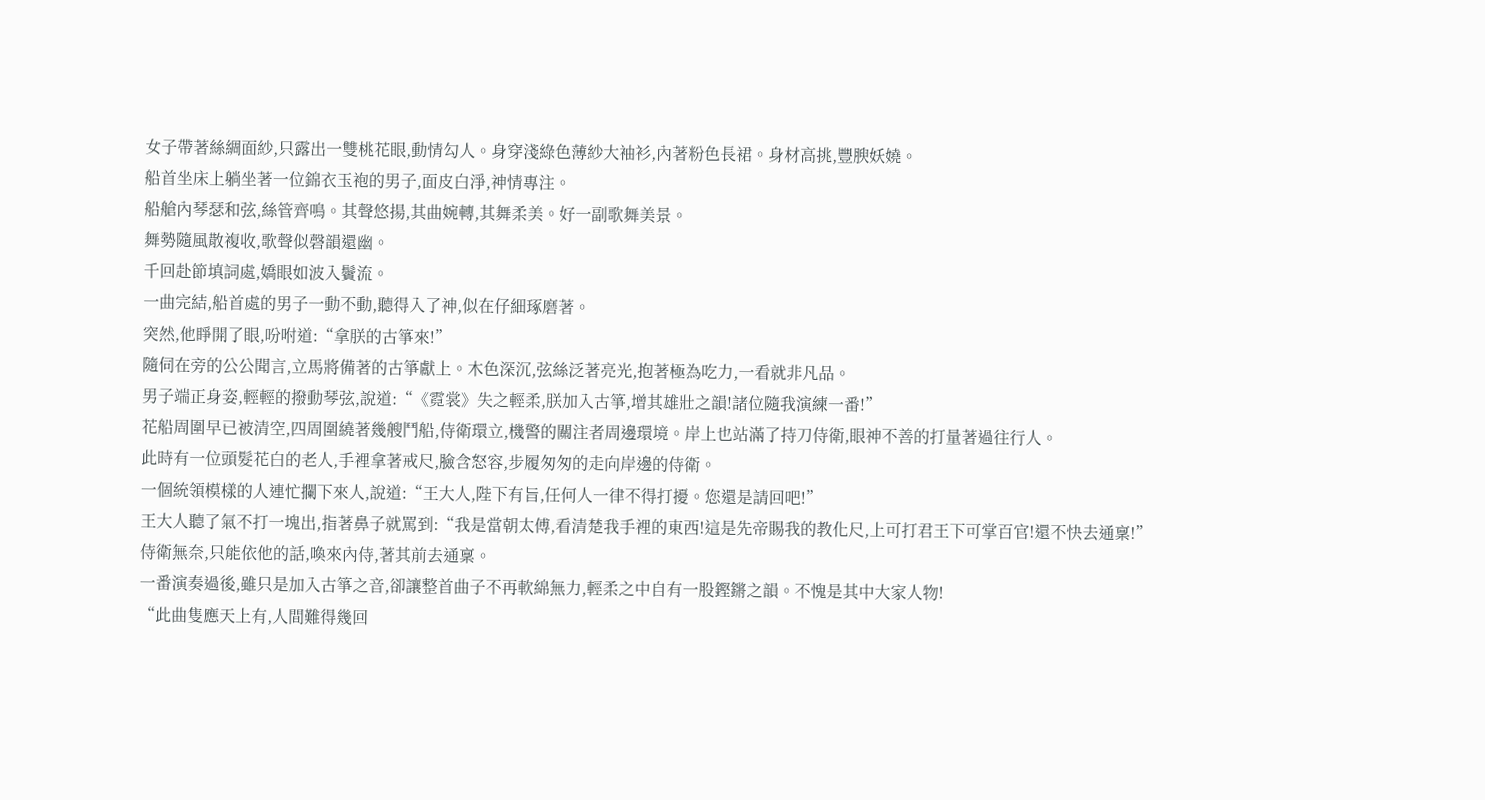女子帶著絲綢面紗,只露出一雙桃花眼,動情勾人。身穿淺綠色薄紗大袖衫,內著粉色長裙。身材高挑,豐腴妖嬈。
船首坐床上躺坐著一位錦衣玉袍的男子,面皮白淨,神情專注。
船艙內琴瑟和弦,絲管齊鳴。其聲悠揚,其曲婉轉,其舞柔美。好一副歌舞美景。
舞勢隨風散複收,歌聲似磬韻還幽。
千回赴節填詞處,嬌眼如波入鬢流。
一曲完結,船首處的男子一動不動,聽得入了神,似在仔細琢磨著。
突然,他睜開了眼,吩咐道:“拿朕的古箏來!”
隨伺在旁的公公聞言,立馬將備著的古箏獻上。木色深沉,弦絲泛著亮光,抱著極為吃力,一看就非凡品。
男子端正身姿,輕輕的撥動琴弦,說道:“《霓裳》失之輕柔,朕加入古箏,增其雄壯之韻!諸位隨我演練一番!”
花船周圍早已被清空,四周圍繞著幾艘鬥船,侍衛環立,機警的關注者周邊環境。岸上也站滿了持刀侍衛,眼神不善的打量著過往行人。
此時有一位頭髮花白的老人,手裡拿著戒尺,臉含怒容,步履匆匆的走向岸邊的侍衛。
一個統領模樣的人連忙攔下來人,說道:“王大人,陛下有旨,任何人一律不得打擾。您還是請回吧!”
王大人聽了氣不打一塊出,指著鼻子就罵到:“我是當朝太傅,看清楚我手裡的東西!這是先帝賜我的教化尺,上可打君王下可掌百官!還不快去通稟!”
侍衛無奈,只能依他的話,喚來內侍,著其前去通稟。
一番演奏過後,雖只是加入古箏之音,卻讓整首曲子不再軟綿無力,輕柔之中自有一股鏗鏘之韻。不愧是其中大家人物!
“此曲隻應天上有,人間難得幾回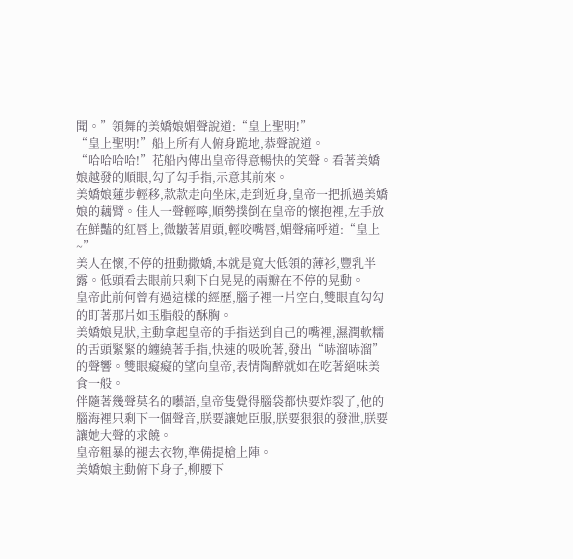聞。”領舞的美嬌娘媚聲說道:“皇上聖明!”
“皇上聖明!”船上所有人俯身跪地,恭聲說道。
“哈哈哈哈!”花船內傳出皇帝得意暢快的笑聲。看著美嬌娘越發的順眼,勾了勾手指,示意其前來。
美嬌娘蓮步輕移,款款走向坐床,走到近身,皇帝一把抓過美嬌娘的藕臂。佳人一聲輕嚀,順勢撲倒在皇帝的懷抱裡,左手放在鮮豔的紅唇上,微皺著眉頭,輕咬嘴唇,媚聲痛呼道:“皇上~”
美人在懷,不停的扭動撒嬌,本就是寬大低領的薄衫,豐乳半露。低頭看去眼前只剩下白晃晃的兩瓣在不停的晃動。
皇帝此前何曾有過這樣的經歷,腦子裡一片空白,雙眼直勾勾的盯著那片如玉脂般的酥胸。
美嬌娘見狀,主動拿起皇帝的手指送到自己的嘴裡,濕潤軟糯的舌頭緊緊的纏繞著手指,快速的吸吮著,發出“哧溜哧溜”的聲響。雙眼癡癡的望向皇帝,表情陶醉就如在吃著絕味美食一般。
伴隨著幾聲莫名的囈語,皇帝隻覺得腦袋都快要炸裂了,他的腦海裡只剩下一個聲音,朕要讓她臣服,朕要狠狠的發泄,朕要讓她大聲的求饒。
皇帝粗暴的褪去衣物,準備提槍上陣。
美嬌娘主動俯下身子,柳腰下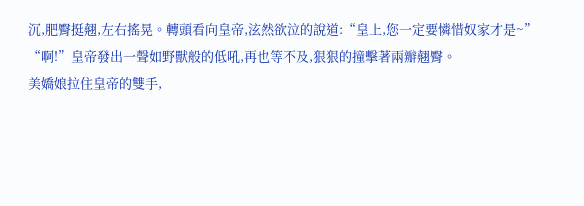沉,肥臀挺翹,左右搖晃。轉頭看向皇帝,泫然欲泣的說道:“皇上,您一定要憐惜奴家才是~”
“啊!”皇帝發出一聲如野獸般的低吼,再也等不及,狠狠的撞擊著兩瓣翹臀。
美嬌娘拉住皇帝的雙手,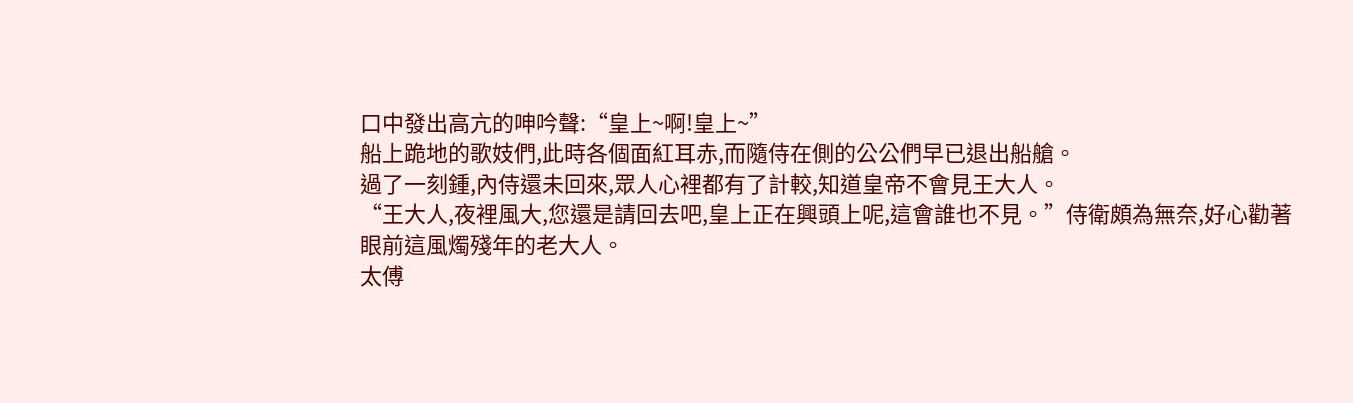口中發出高亢的呻吟聲:“皇上~啊!皇上~”
船上跪地的歌妓們,此時各個面紅耳赤,而隨侍在側的公公們早已退出船艙。
過了一刻鍾,內侍還未回來,眾人心裡都有了計較,知道皇帝不會見王大人。
“王大人,夜裡風大,您還是請回去吧,皇上正在興頭上呢,這會誰也不見。”侍衛頗為無奈,好心勸著眼前這風燭殘年的老大人。
太傅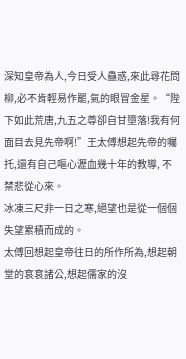深知皇帝為人,今日受人蠱惑,來此尋花問柳,必不肯輕易作罷,氣的眼冒金星。“陛下如此荒唐,九五之尊卻自甘墮落!我有何面目去見先帝啊!”王太傅想起先帝的囑托,還有自己嘔心瀝血幾十年的教導, 不禁悲從心來。
冰凍三尺非一日之寒,絕望也是從一個個失望累積而成的。
太傅回想起皇帝往日的所作所為,想起朝堂的袞袞諸公,想起儒家的沒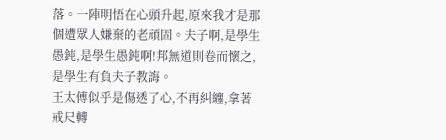落。一陣明悟在心頭升起,原來我才是那個遭眾人嫌棄的老頑固。夫子啊,是學生愚鈍,是學生愚鈍啊!邦無道則卷而懷之,是學生有負夫子教誨。
王太傅似乎是傷透了心,不再糾纏,拿著戒尺轉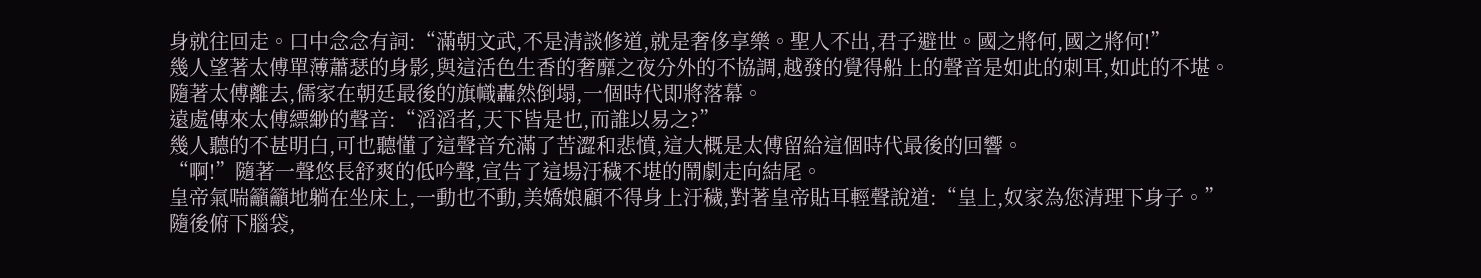身就往回走。口中念念有詞:“滿朝文武,不是清談修道,就是奢侈享樂。聖人不出,君子避世。國之將何,國之將何!”
幾人望著太傅單薄蕭瑟的身影,與這活色生香的奢靡之夜分外的不協調,越發的覺得船上的聲音是如此的刺耳,如此的不堪。
隨著太傅離去,儒家在朝廷最後的旗幟轟然倒塌,一個時代即將落幕。
遠處傳來太傅縹緲的聲音:“滔滔者,天下皆是也,而誰以易之?”
幾人聽的不甚明白,可也聽懂了這聲音充滿了苦澀和悲憤,這大概是太傅留給這個時代最後的回響。
“啊!”隨著一聲悠長舒爽的低吟聲,宣告了這場汙穢不堪的鬧劇走向結尾。
皇帝氣喘籲籲地躺在坐床上,一動也不動,美嬌娘顧不得身上汙穢,對著皇帝貼耳輕聲說道:“皇上,奴家為您清理下身子。”
隨後俯下腦袋,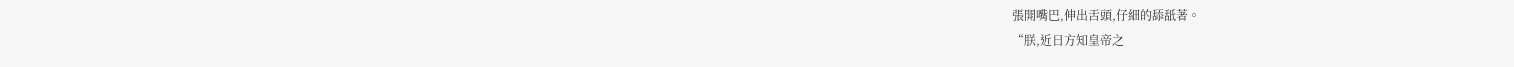張開嘴巴,伸出舌頭,仔細的舔舐著。
“朕,近日方知皇帝之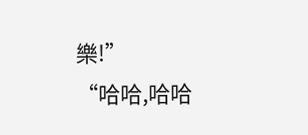樂!”
“哈哈,哈哈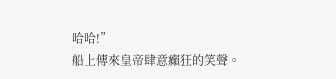哈哈!”
船上傳來皇帝肆意癲狂的笑聲。